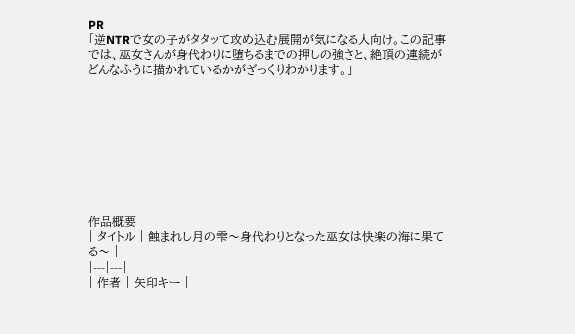PR
「逆NTRで女の子がタタッて攻め込む展開が気になる人向け。この記事では、巫女さんが身代わりに堕ちるまでの押しの強さと、絶頂の連続がどんなふうに描かれているかがざっくりわかります。」









作品概要
| タイトル | 蝕まれし月の雫〜身代わりとなった巫女は快楽の海に果てる〜 |
|---|---|
| 作者 | 矢印キー |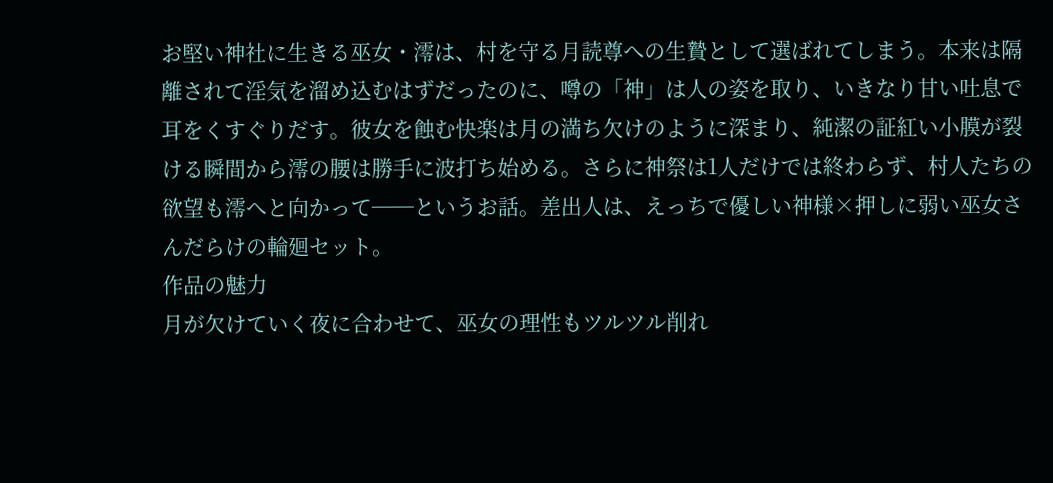お堅い神社に生きる巫女・澪は、村を守る月読尊への生贄として選ばれてしまう。本来は隔離されて淫気を溜め込むはずだったのに、噂の「神」は人の姿を取り、いきなり甘い吐息で耳をくすぐりだす。彼女を蝕む快楽は月の満ち欠けのように深まり、純潔の証紅い小膜が裂ける瞬間から澪の腰は勝手に波打ち始める。さらに神祭は1人だけでは終わらず、村人たちの欲望も澪へと向かって──というお話。差出人は、えっちで優しい神様×押しに弱い巫女さんだらけの輪廻セット。
作品の魅力
月が欠けていく夜に合わせて、巫女の理性もツルツル削れ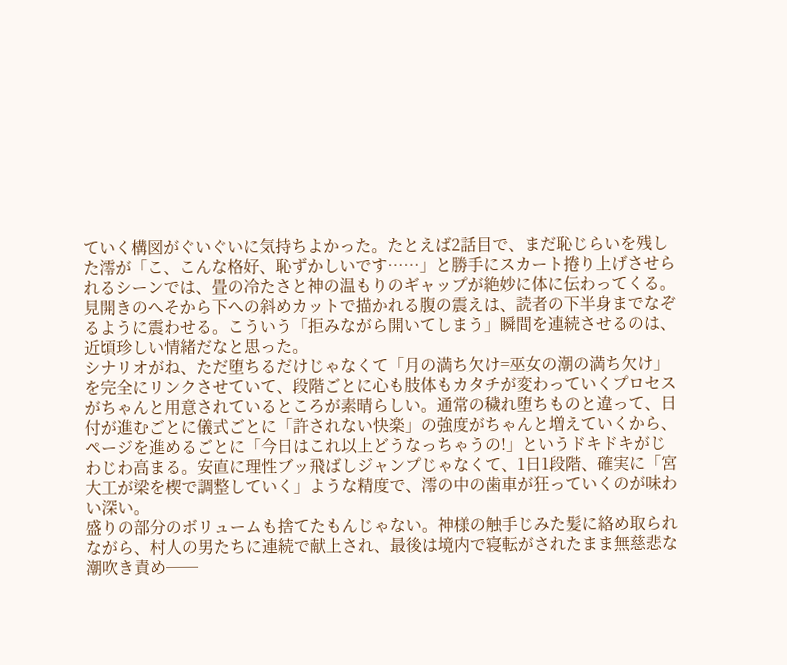ていく構図がぐいぐいに気持ちよかった。たとえば2話目で、まだ恥じらいを残した澪が「こ、こんな格好、恥ずかしいです……」と勝手にスカート捲り上げさせられるシーンでは、畳の冷たさと神の温もりのギャップが絶妙に体に伝わってくる。見開きのへそから下への斜めカットで描かれる腹の震えは、読者の下半身までなぞるように震わせる。こういう「拒みながら開いてしまう」瞬間を連続させるのは、近頃珍しい情緒だなと思った。
シナリオがね、ただ堕ちるだけじゃなくて「月の満ち欠け=巫女の潮の満ち欠け」を完全にリンクさせていて、段階ごとに心も肢体もカタチが変わっていくプロセスがちゃんと用意されているところが素晴らしい。通常の穢れ堕ちものと違って、日付が進むごとに儀式ごとに「許されない快楽」の強度がちゃんと増えていくから、ページを進めるごとに「今日はこれ以上どうなっちゃうの!」というドキドキがじわじわ高まる。安直に理性ブッ飛ばしジャンプじゃなくて、1日1段階、確実に「宮大工が梁を楔で調整していく」ような精度で、澪の中の歯車が狂っていくのが味わい深い。
盛りの部分のボリュームも捨てたもんじゃない。神様の触手じみた髪に絡め取られながら、村人の男たちに連続で献上され、最後は境内で寝転がされたまま無慈悲な潮吹き責め──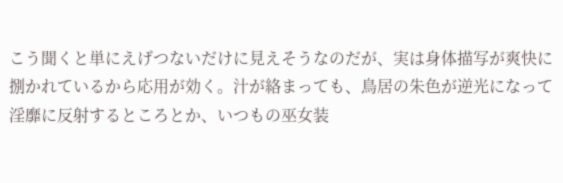こう聞くと単にえげつないだけに見えそうなのだが、実は身体描写が爽快に捌かれているから応用が効く。汁が絡まっても、鳥居の朱色が逆光になって淫靡に反射するところとか、いつもの巫女装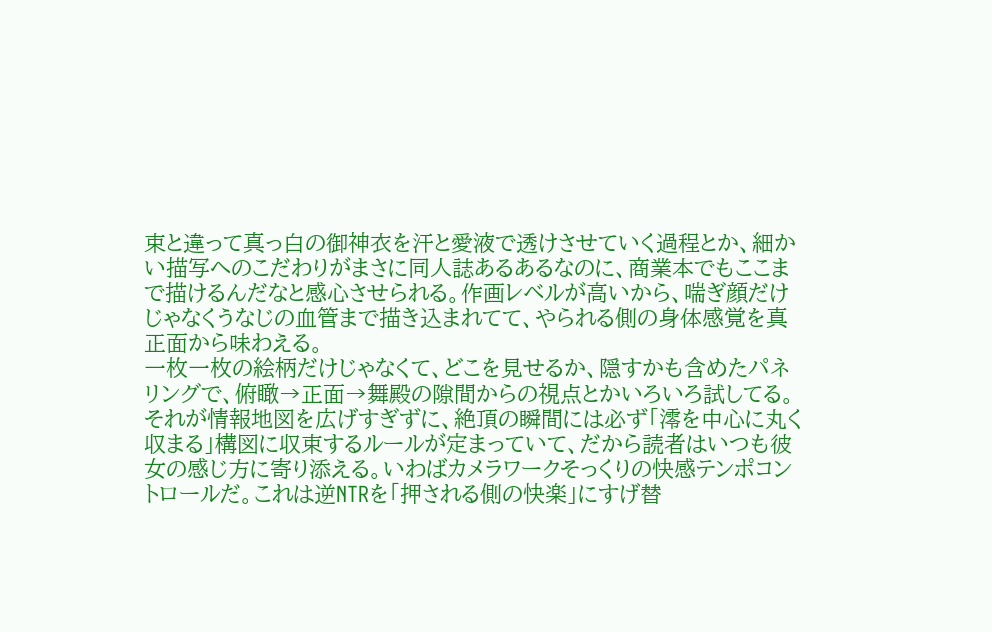束と違って真っ白の御神衣を汗と愛液で透けさせていく過程とか、細かい描写へのこだわりがまさに同人誌あるあるなのに、商業本でもここまで描けるんだなと感心させられる。作画レベルが高いから、喘ぎ顔だけじゃなくうなじの血管まで描き込まれてて、やられる側の身体感覚を真正面から味わえる。
一枚一枚の絵柄だけじゃなくて、どこを見せるか、隠すかも含めたパネリングで、俯瞰→正面→舞殿の隙間からの視点とかいろいろ試してる。それが情報地図を広げすぎずに、絶頂の瞬間には必ず「澪を中心に丸く収まる」構図に収束するルールが定まっていて、だから読者はいつも彼女の感じ方に寄り添える。いわばカメラワークそっくりの快感テンポコントロールだ。これは逆NTRを「押される側の快楽」にすげ替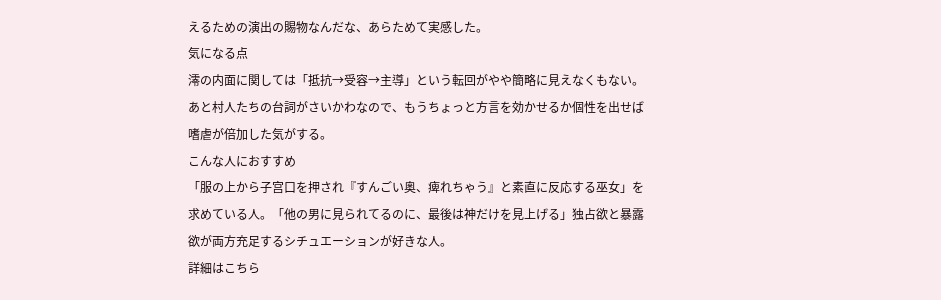えるための演出の賜物なんだな、あらためて実感した。
気になる点
澪の内面に関しては「抵抗→受容→主導」という転回がやや簡略に見えなくもない。あと村人たちの台詞がさいかわなので、もうちょっと方言を効かせるか個性を出せば嗜虐が倍加した気がする。
こんな人におすすめ
「服の上から子宫口を押され『すんごい奥、痺れちゃう』と素直に反応する巫女」を求めている人。「他の男に見られてるのに、最後は神だけを見上げる」独占欲と暴露欲が両方充足するシチュエーションが好きな人。
詳細はこちら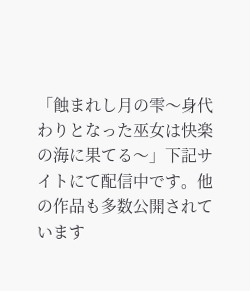「蝕まれし月の雫〜身代わりとなった巫女は快楽の海に果てる〜」下記サイトにて配信中です。他の作品も多数公開されています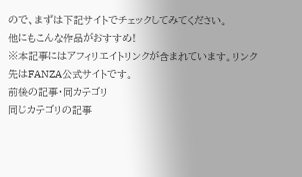ので、まずは下記サイトでチェックしてみてください。
他にもこんな作品がおすすめ!
※本記事にはアフィリエイトリンクが含まれています。リンク先はFANZA公式サイトです。
前後の記事・同カテゴリ
同じカテゴリの記事